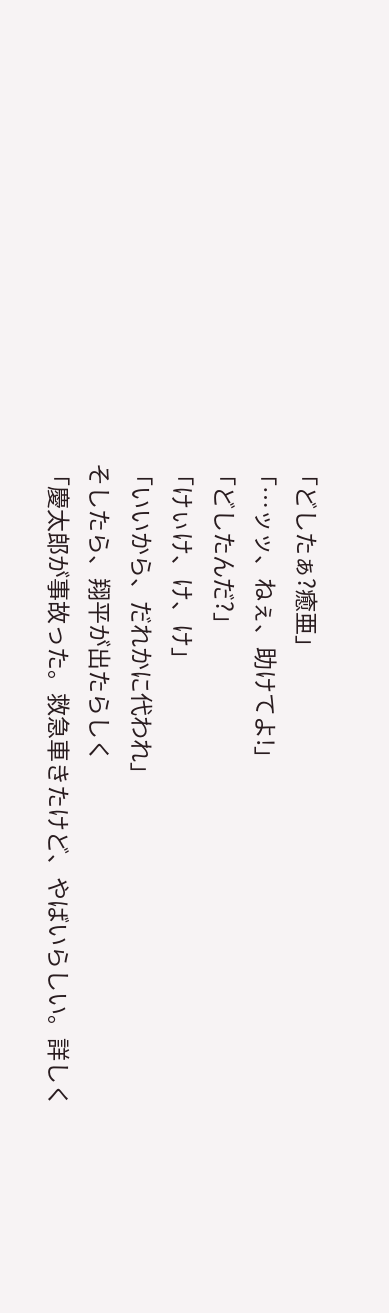「どしたぁ?癒亜」
「…ッッ、ねぇ、助けてよ!」
「どしたんだ?」
「けぃけ、け、け」
「いいから、だれかに代われ」
そしたら、翔平が出たらしく
「慶太郎が事故った。救急車きたけど、やばいらしい。詳しく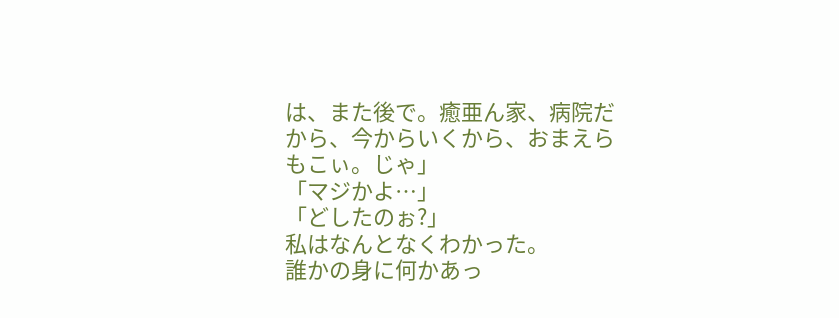は、また後で。癒亜ん家、病院だから、今からいくから、おまえらもこぃ。じゃ」
「マジかよ…」
「どしたのぉ?」
私はなんとなくわかった。
誰かの身に何かあっ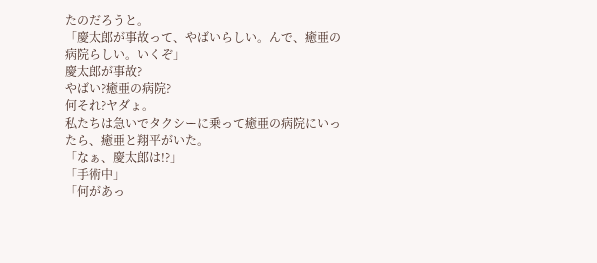たのだろうと。
「慶太郎が事故って、やばいらしい。んで、癒亜の病院らしい。いくぞ」
慶太郎が事故?
やばい?癒亜の病院?
何それ?ヤダょ。
私たちは急いでタクシーに乗って癒亜の病院にいったら、癒亜と翔平がいた。
「なぁ、慶太郎は!?」
「手術中」
「何があっ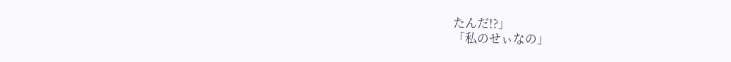たんだ!?」
「私のせぃなの」